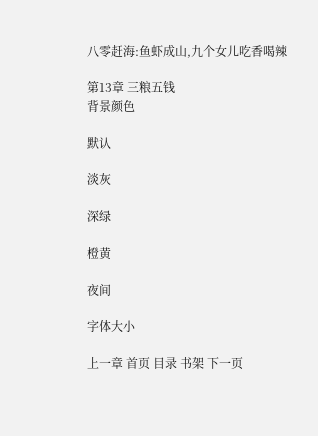八零赶海:鱼虾成山,九个女儿吃香喝辣

第13章 三粮五钱
背景颜色

默认

淡灰

深绿

橙黄

夜间

字体大小

上一章 首页 目录 书架 下一页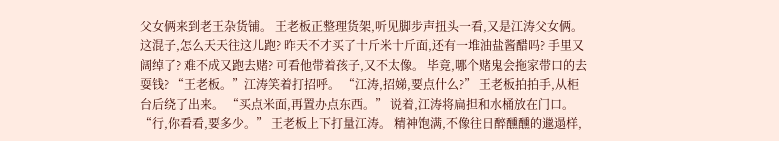父女俩来到老王杂货铺。 王老板正整理货架,听见脚步声扭头一看,又是江涛父女俩。 这混子,怎么天天往这儿跑? 昨天不才买了十斤米十斤面,还有一堆油盐酱醋吗? 手里又阔绰了? 难不成又跑去赌? 可看他带着孩子,又不太像。 毕竟,哪个赌鬼会拖家带口的去耍钱? “王老板。”江涛笑着打招呼。 “江涛,招娣,要点什么?” 王老板拍拍手,从柜台后绕了出来。 “买点米面,再置办点东西。” 说着,江涛将扁担和水桶放在门口。 “行,你看看,要多少。” 王老板上下打量江涛。 精神饱满,不像往日醉醺醺的邋遢样,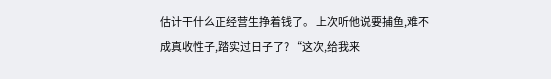估计干什么正经营生挣着钱了。 上次听他说要捕鱼,难不成真收性子,踏实过日子了? “这次,给我来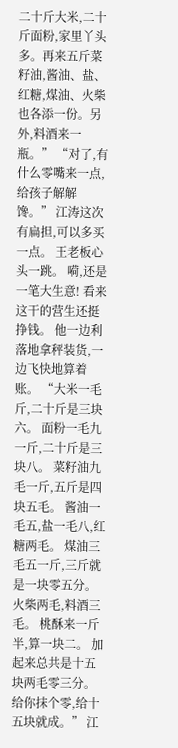二十斤大米,二十斤面粉,家里丫头多。再来五斤菜籽油,酱油、盐、红糖,煤油、火柴也各添一份。另外,料酒来一瓶。” “对了,有什么零嘴来一点,给孩子解解馋。” 江涛这次有扁担,可以多买一点。 王老板心头一跳。 嗬,还是一笔大生意! 看来这干的营生还挺挣钱。 他一边利落地拿秤装货,一边飞快地算着账。 “大米一毛斤,二十斤是三块六。 面粉一毛九一斤,二十斤是三块八。 菜籽油九毛一斤,五斤是四块五毛。 酱油一毛五,盐一毛八,红糖两毛。 煤油三毛五一斤,三斤就是一块零五分。 火柴两毛,料酒三毛。 桃酥来一斤半,算一块二。 加起来总共是十五块两毛零三分。 给你抹个零,给十五块就成。” 江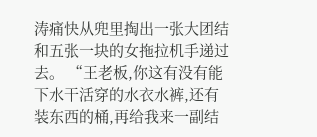涛痛快从兜里掏出一张大团结和五张一块的女拖拉机手递过去。 “王老板,你这有没有能下水干活穿的水衣水裤,还有装东西的桶,再给我来一副结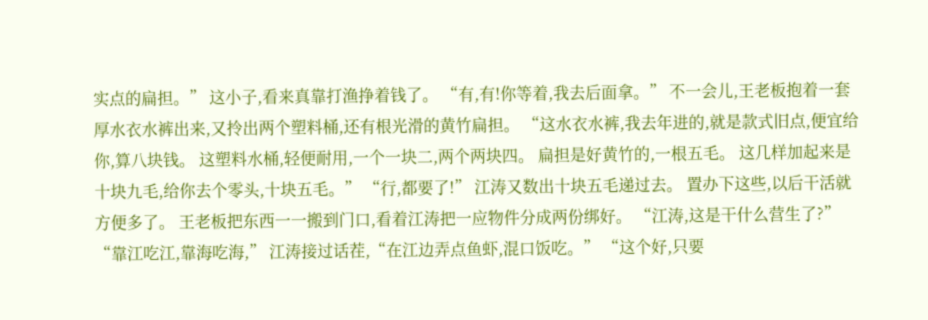实点的扁担。” 这小子,看来真靠打渔挣着钱了。 “有,有!你等着,我去后面拿。” 不一会儿,王老板抱着一套厚水衣水裤出来,又拎出两个塑料桶,还有根光滑的黄竹扁担。 “这水衣水裤,我去年进的,就是款式旧点,便宜给你,算八块钱。 这塑料水桶,轻便耐用,一个一块二,两个两块四。 扁担是好黄竹的,一根五毛。 这几样加起来是十块九毛,给你去个零头,十块五毛。” “行,都要了!” 江涛又数出十块五毛递过去。 置办下这些,以后干活就方便多了。 王老板把东西一一搬到门口,看着江涛把一应物件分成两份绑好。 “江涛,这是干什么营生了?” “靠江吃江,靠海吃海,” 江涛接过话茬,“在江边弄点鱼虾,混口饭吃。” “这个好,只要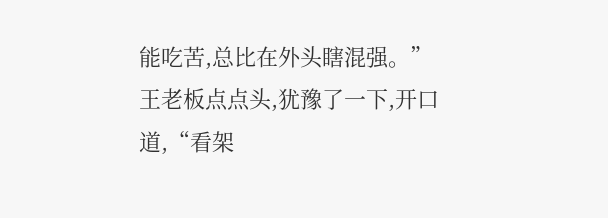能吃苦,总比在外头瞎混强。” 王老板点点头,犹豫了一下,开口道,“看架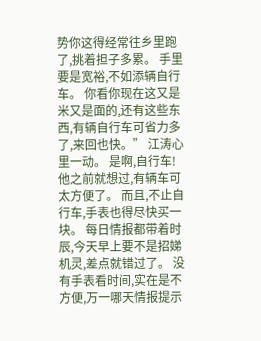势你这得经常往乡里跑了,挑着担子多累。 手里要是宽裕,不如添辆自行车。 你看你现在这又是米又是面的,还有这些东西,有辆自行车可省力多了,来回也快。” 江涛心里一动。 是啊,自行车! 他之前就想过,有辆车可太方便了。 而且,不止自行车,手表也得尽快买一块。 每日情报都带着时辰,今天早上要不是招娣机灵,差点就错过了。 没有手表看时间,实在是不方便,万一哪天情报提示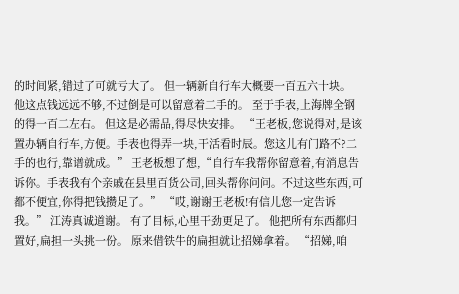的时间紧,错过了可就亏大了。 但一辆新自行车大概要一百五六十块。 他这点钱远远不够,不过倒是可以留意着二手的。 至于手表,上海牌全钢的得一百二左右。 但这是必需品,得尽快安排。 “王老板,您说得对,是该置办辆自行车,方便。手表也得弄一块,干活看时辰。您这儿有门路不?二手的也行,靠谱就成。” 王老板想了想,“自行车我帮你留意着,有消息告诉你。手表我有个亲戚在县里百货公司,回头帮你问问。不过这些东西,可都不便宜,你得把钱攒足了。” “哎,谢谢王老板!有信儿您一定告诉我。” 江涛真诚道谢。 有了目标,心里干劲更足了。 他把所有东西都归置好,扁担一头挑一份。 原来借铁牛的扁担就让招娣拿着。 “招娣,咱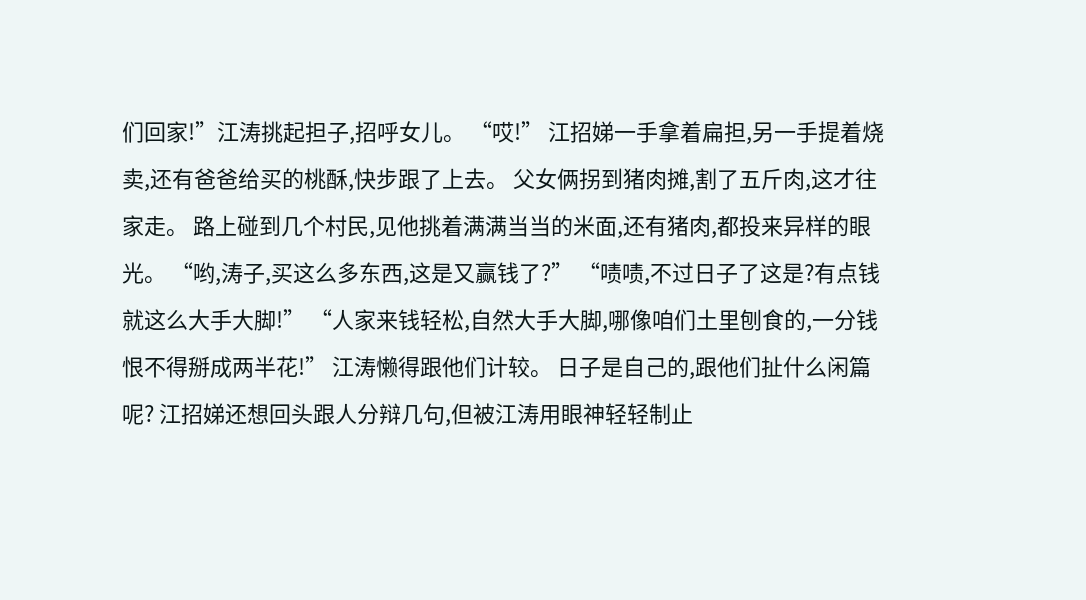们回家!”江涛挑起担子,招呼女儿。 “哎!” 江招娣一手拿着扁担,另一手提着烧卖,还有爸爸给买的桃酥,快步跟了上去。 父女俩拐到猪肉摊,割了五斤肉,这才往家走。 路上碰到几个村民,见他挑着满满当当的米面,还有猪肉,都投来异样的眼光。 “哟,涛子,买这么多东西,这是又赢钱了?” “啧啧,不过日子了这是?有点钱就这么大手大脚!” “人家来钱轻松,自然大手大脚,哪像咱们土里刨食的,一分钱恨不得掰成两半花!” 江涛懒得跟他们计较。 日子是自己的,跟他们扯什么闲篇呢? 江招娣还想回头跟人分辩几句,但被江涛用眼神轻轻制止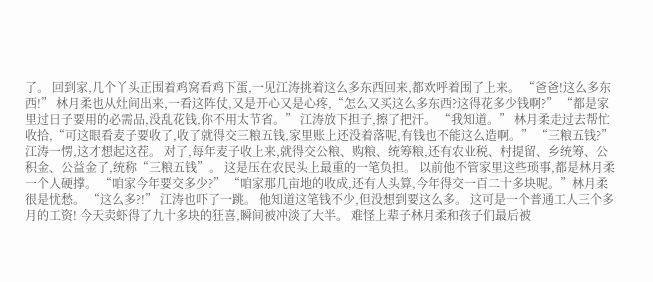了。 回到家,几个丫头正围着鸡窝看鸡下蛋,一见江涛挑着这么多东西回来,都欢呼着围了上来。 “爸爸!这么多东西!” 林月柔也从灶间出来,一看这阵仗,又是开心又是心疼,“怎么又买这么多东西?这得花多少钱啊?” “都是家里过日子要用的必需品,没乱花钱,你不用太节省。” 江涛放下担子,擦了把汗。 “我知道。” 林月柔走过去帮忙收拾,“可这眼看麦子要收了,收了就得交三粮五钱,家里账上还没着落呢,有钱也不能这么造啊。” “三粮五钱?” 江涛一愣,这才想起这茬。 对了,每年麦子收上来,就得交公粮、购粮、统筹粮,还有农业税、村提留、乡统筹、公积金、公益金了,统称“三粮五钱”。 这是压在农民头上最重的一笔负担。 以前他不管家里这些琐事,都是林月柔一个人硬撑。 “咱家今年要交多少?” “咱家那几亩地的收成,还有人头算,今年得交一百二十多块呢。”林月柔很是忧愁。 “这么多?!” 江涛也吓了一跳。 他知道这笔钱不少,但没想到要这么多。 这可是一个普通工人三个多月的工资! 今天卖虾得了九十多块的狂喜,瞬间被冲淡了大半。 难怪上辈子林月柔和孩子们最后被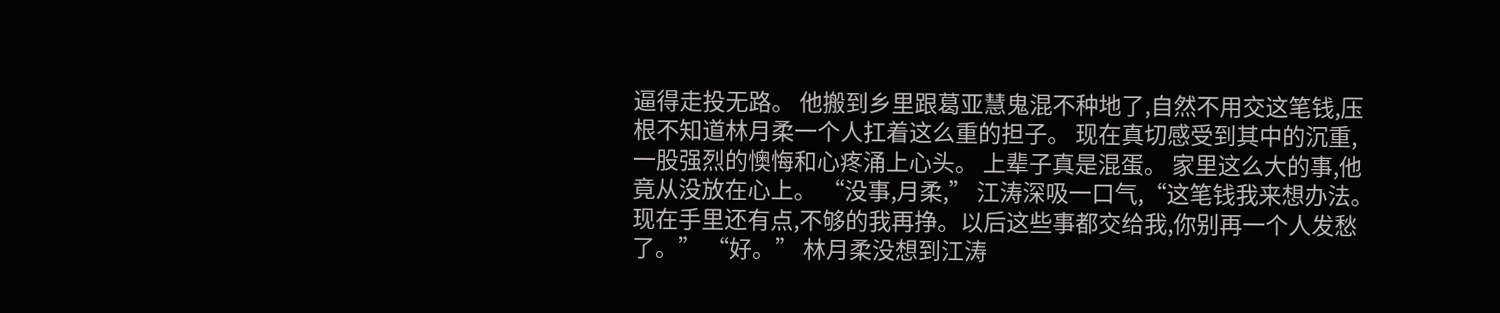逼得走投无路。 他搬到乡里跟葛亚慧鬼混不种地了,自然不用交这笔钱,压根不知道林月柔一个人扛着这么重的担子。 现在真切感受到其中的沉重,一股强烈的懊悔和心疼涌上心头。 上辈子真是混蛋。 家里这么大的事,他竟从没放在心上。 “没事,月柔,” 江涛深吸一口气,“这笔钱我来想办法。现在手里还有点,不够的我再挣。以后这些事都交给我,你别再一个人发愁了。” “好。” 林月柔没想到江涛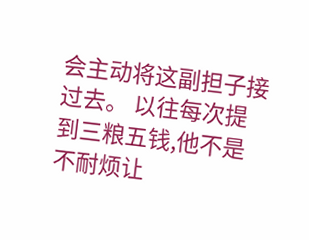会主动将这副担子接过去。 以往每次提到三粮五钱,他不是不耐烦让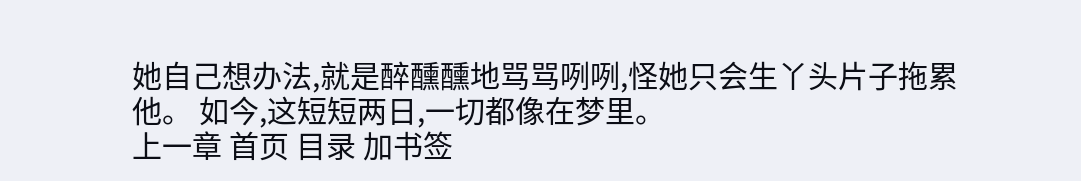她自己想办法,就是醉醺醺地骂骂咧咧,怪她只会生丫头片子拖累他。 如今,这短短两日,一切都像在梦里。
上一章 首页 目录 加书签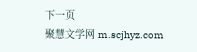下一页
聚慧文学网 m.scjhyz.com